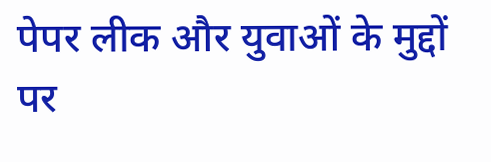पेपर लीक और युवाओं के मुद्दों पर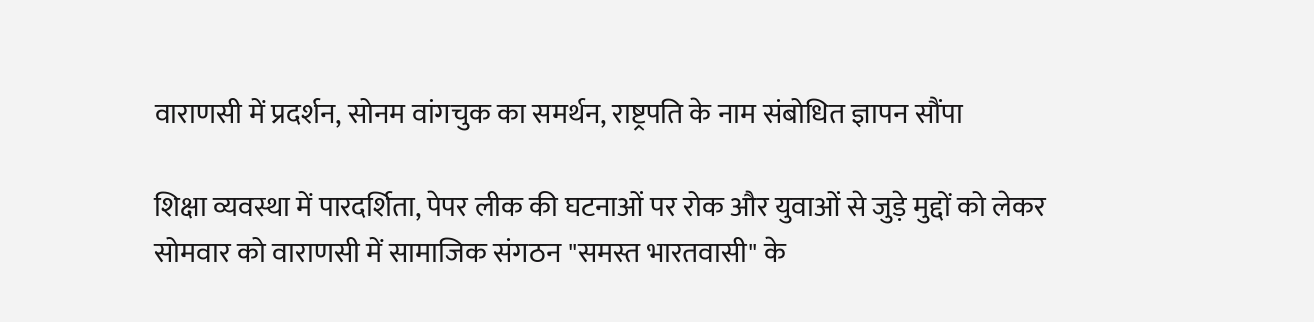वाराणसी में प्रदर्शन, सोनम वांगचुक का समर्थन, राष्ट्रपति के नाम संबोधित ज्ञापन सौंपा

शिक्षा व्यवस्था में पारदर्शिता, पेपर लीक की घटनाओं पर रोक और युवाओं से जुड़े मुद्दों को लेकर सोमवार को वाराणसी में सामाजिक संगठन "समस्त भारतवासी" के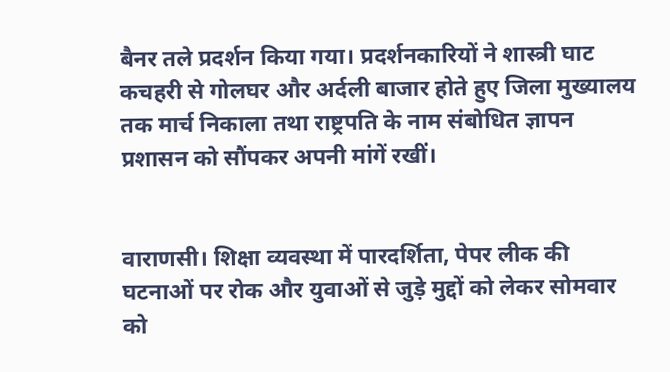बैनर तले प्रदर्शन किया गया। प्रदर्शनकारियों ने शास्त्री घाट कचहरी से गोलघर और अर्दली बाजार होते हुए जिला मुख्यालय तक मार्च निकाला तथा राष्ट्रपति के नाम संबोधित ज्ञापन प्रशासन को सौंपकर अपनी मांगें रखीं।


वाराणसी। शिक्षा व्यवस्था में पारदर्शिता, पेपर लीक की घटनाओं पर रोक और युवाओं से जुड़े मुद्दों को लेकर सोमवार को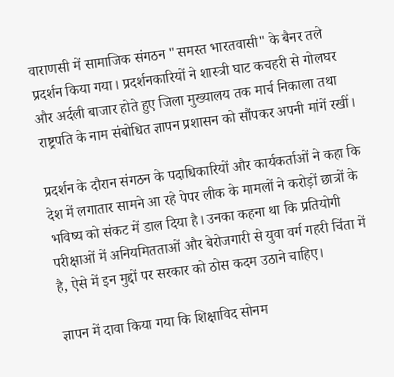वाराणसी में सामाजिक संगठन "समस्त भारतवासी" के बैनर तले प्रदर्शन किया गया। प्रदर्शनकारियों ने शास्त्री घाट कचहरी से गोलघर और अर्दली बाजार होते हुए जिला मुख्यालय तक मार्च निकाला तथा राष्ट्रपति के नाम संबोधित ज्ञापन प्रशासन को सौंपकर अपनी मांगें रखीं।

प्रदर्शन के दौरान संगठन के पदाधिकारियों और कार्यकर्ताओं ने कहा कि देश में लगातार सामने आ रहे पेपर लीक के मामलों ने करोड़ों छात्रों के भविष्य को संकट में डाल दिया है। उनका कहना था कि प्रतियोगी परीक्षाओं में अनियमितताओं और बेरोजगारी से युवा वर्ग गहरी चिंता में है, ऐसे में इन मुद्दों पर सरकार को ठोस कदम उठाने चाहिए।

ज्ञापन में दावा किया गया कि शिक्षाविद सोनम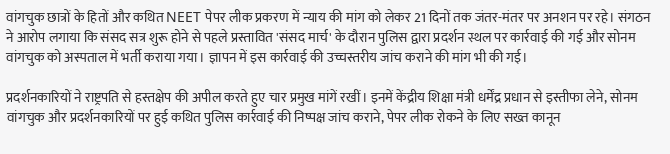वांगचुक छात्रों के हितों और कथित NEET पेपर लीक प्रकरण में न्याय की मांग को लेकर 21 दिनों तक जंतर-मंतर पर अनशन पर रहे। संगठन ने आरोप लगाया कि संसद सत्र शुरू होने से पहले प्रस्तावित 'संसद मार्च' के दौरान पुलिस द्वारा प्रदर्शन स्थल पर कार्रवाई की गई और सोनम वांगचुक को अस्पताल में भर्ती कराया गया। ज्ञापन में इस कार्रवाई की उच्चस्तरीय जांच कराने की मांग भी की गई।

प्रदर्शनकारियों ने राष्ट्रपति से हस्तक्षेप की अपील करते हुए चार प्रमुख मांगें रखीं। इनमें केंद्रीय शिक्षा मंत्री धर्मेंद्र प्रधान से इस्तीफा लेने, सोनम वांगचुक और प्रदर्शनकारियों पर हुई कथित पुलिस कार्रवाई की निष्पक्ष जांच कराने, पेपर लीक रोकने के लिए सख्त कानून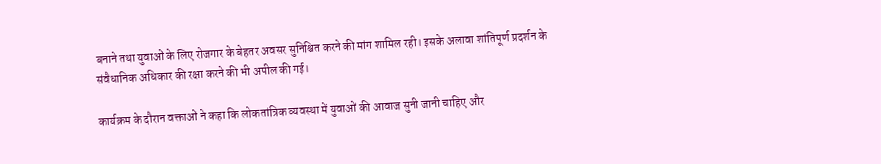बनाने तथा युवाओं के लिए रोजगार के बेहतर अवसर सुनिश्चित करने की मांग शामिल रही। इसके अलावा शांतिपूर्ण प्रदर्शन के संवैधानिक अधिकार की रक्षा करने की भी अपील की गई।

कार्यक्रम के दौरान वक्ताओं ने कहा कि लोकतांत्रिक व्यवस्था में युवाओं की आवाज सुनी जानी चाहिए और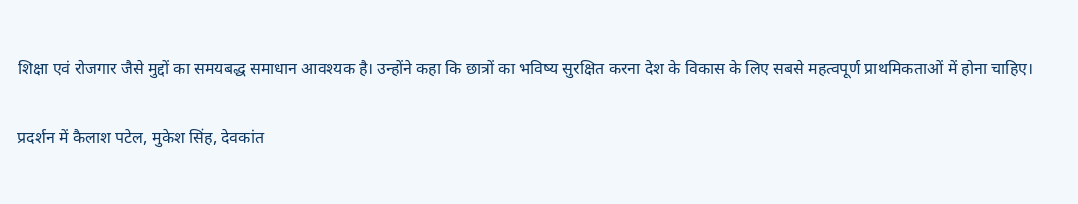शिक्षा एवं रोजगार जैसे मुद्दों का समयबद्ध समाधान आवश्यक है। उन्होंने कहा कि छात्रों का भविष्य सुरक्षित करना देश के विकास के लिए सबसे महत्वपूर्ण प्राथमिकताओं में होना चाहिए।

प्रदर्शन में कैलाश पटेल, मुकेश सिंह, देवकांत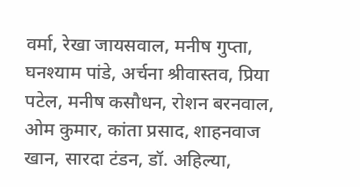वर्मा, रेखा जायसवाल, मनीष गुप्ता, घनश्याम पांडे, अर्चना श्रीवास्तव, प्रिया पटेल, मनीष कसौधन, रोशन बरनवाल, ओम कुमार, कांता प्रसाद, शाहनवाज खान, सारदा टंडन, डॉ. अहिल्या,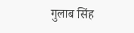गुलाब सिंह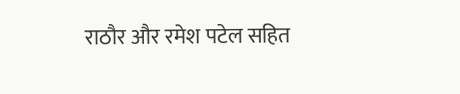राठौर और रमेश पटेल सहित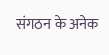संगठन के अनेक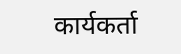कार्यकर्ता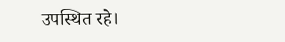उपस्थित रहे।